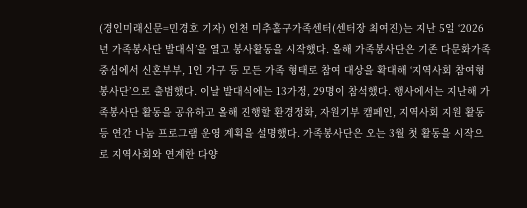(경인미래신문=민경호 기자) 인천 미추홀구가족센터(센터장 최여진)는 지난 5일 ‘2026년 가족봉사단 발대식’을 열고 봉사활동을 시작했다. 올해 가족봉사단은 기존 다문화가족 중심에서 신혼부부, 1인 가구 등 모든 가족 형태로 참여 대상을 확대해 ‘지역사회 참여형 봉사단’으로 출범했다. 이날 발대식에는 13가정, 29명이 참석했다. 행사에서는 지난해 가족봉사단 활동을 공유하고 올해 진행할 환경정화, 자원기부 캠페인, 지역사회 지원 활동 등 연간 나눔 프로그램 운영 계획을 설명했다. 가족봉사단은 오는 3월 첫 활동을 시작으로 지역사회와 연계한 다양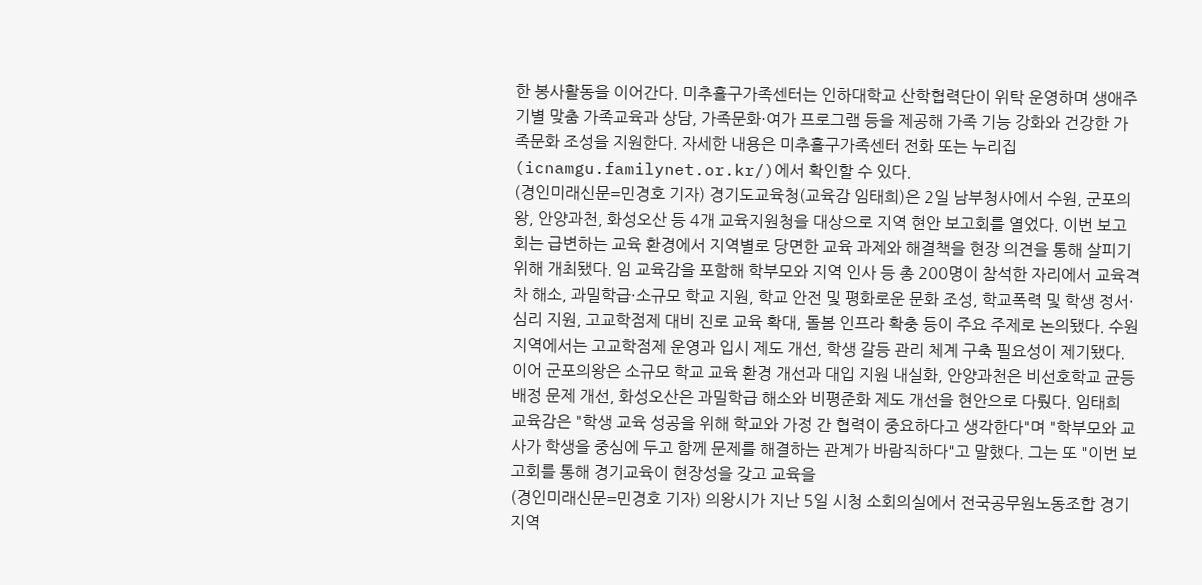한 봉사활동을 이어간다. 미추홀구가족센터는 인하대학교 산학협력단이 위탁 운영하며 생애주기별 맞춤 가족교육과 상담, 가족문화·여가 프로그램 등을 제공해 가족 기능 강화와 건강한 가족문화 조성을 지원한다. 자세한 내용은 미추홀구가족센터 전화 또는 누리집(icnamgu.familynet.or.kr/)에서 확인할 수 있다.
(경인미래신문=민경호 기자) 경기도교육청(교육감 임태희)은 2일 남부청사에서 수원, 군포의왕, 안양과천, 화성오산 등 4개 교육지원청을 대상으로 지역 현안 보고회를 열었다. 이번 보고회는 급변하는 교육 환경에서 지역별로 당면한 교육 과제와 해결책을 현장 의견을 통해 살피기 위해 개최됐다. 임 교육감을 포함해 학부모와 지역 인사 등 총 200명이 참석한 자리에서 교육격차 해소, 과밀학급·소규모 학교 지원, 학교 안전 및 평화로운 문화 조성, 학교폭력 및 학생 정서·심리 지원, 고교학점제 대비 진로 교육 확대, 돌봄 인프라 확충 등이 주요 주제로 논의됐다. 수원 지역에서는 고교학점제 운영과 입시 제도 개선, 학생 갈등 관리 체계 구축 필요성이 제기됐다. 이어 군포의왕은 소규모 학교 교육 환경 개선과 대입 지원 내실화, 안양과천은 비선호학교 균등 배정 문제 개선, 화성오산은 과밀학급 해소와 비평준화 제도 개선을 현안으로 다뤘다. 임태희 교육감은 "학생 교육 성공을 위해 학교와 가정 간 협력이 중요하다고 생각한다"며 "학부모와 교사가 학생을 중심에 두고 함께 문제를 해결하는 관계가 바람직하다"고 말했다. 그는 또 "이번 보고회를 통해 경기교육이 현장성을 갖고 교육을
(경인미래신문=민경호 기자) 의왕시가 지난 5일 시청 소회의실에서 전국공무원노동조합 경기지역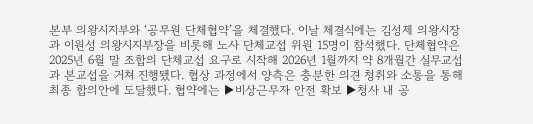본부 의왕시지부와 ‘공무원 단체협약’을 체결했다. 이날 체결식에는 김성제 의왕시장과 이원성 의왕시지부장을 비롯해 노사 단체교섭 위원 15명이 참석했다. 단체협약은 2025년 6월 말 조합의 단체교섭 요구로 시작해 2026년 1월까지 약 8개월간 실무교섭과 본교섭을 거쳐 진행됐다. 협상 과정에서 양측은 충분한 의견 청취와 소통을 통해 최종 합의안에 도달했다. 협약에는 ▶비상근무자 안전 확보 ▶청사 내 공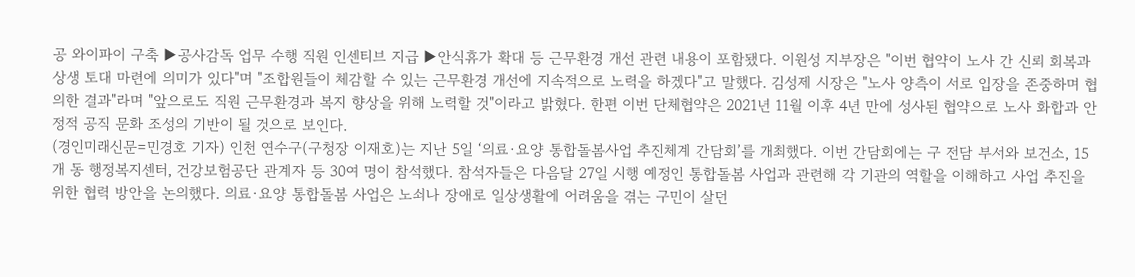공 와이파이 구축 ▶공사감독 업무 수행 직원 인센티브 지급 ▶안식휴가 확대 등 근무환경 개선 관련 내용이 포함됐다. 이원성 지부장은 "이번 협약이 노사 간 신뢰 회복과 상생 토대 마련에 의미가 있다"며 "조합원들이 체감할 수 있는 근무환경 개선에 지속적으로 노력을 하겠다"고 말했다. 김성제 시장은 "노사 양측이 서로 입장을 존중하며 협의한 결과"라며 "앞으로도 직원 근무환경과 복지 향상을 위해 노력할 것"이라고 밝혔다. 한편 이번 단체협약은 2021년 11월 이후 4년 만에 성사된 협약으로 노사 화합과 안정적 공직 문화 조성의 기반이 될 것으로 보인다.
(경인미래신문=민경호 기자) 인천 연수구(구청장 이재호)는 지난 5일 ‘의료·요양 통합돌봄사업 추진체계 간담회’를 개최했다. 이번 간담회에는 구 전담 부서와 보건소, 15개 동 행정복지센터, 건강보험공단 관계자 등 30여 명이 참석했다. 참석자들은 다음달 27일 시행 예정인 통합돌봄 사업과 관련해 각 기관의 역할을 이해하고 사업 추진을 위한 협력 방안을 논의했다. 의료·요양 통합돌봄 사업은 노쇠나 장애로 일상생활에 어려움을 겪는 구민이 살던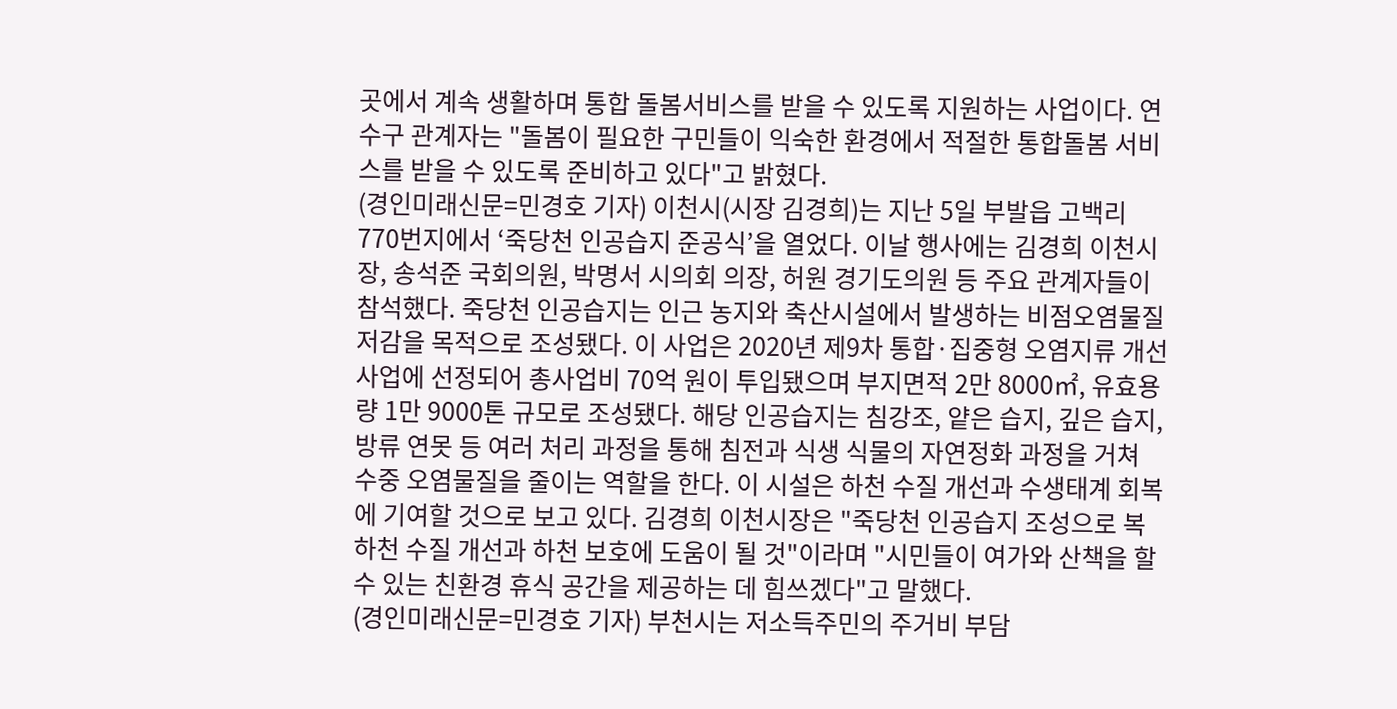곳에서 계속 생활하며 통합 돌봄서비스를 받을 수 있도록 지원하는 사업이다. 연수구 관계자는 "돌봄이 필요한 구민들이 익숙한 환경에서 적절한 통합돌봄 서비스를 받을 수 있도록 준비하고 있다"고 밝혔다.
(경인미래신문=민경호 기자) 이천시(시장 김경희)는 지난 5일 부발읍 고백리 770번지에서 ‘죽당천 인공습지 준공식’을 열었다. 이날 행사에는 김경희 이천시장, 송석준 국회의원, 박명서 시의회 의장, 허원 경기도의원 등 주요 관계자들이 참석했다. 죽당천 인공습지는 인근 농지와 축산시설에서 발생하는 비점오염물질 저감을 목적으로 조성됐다. 이 사업은 2020년 제9차 통합·집중형 오염지류 개선 사업에 선정되어 총사업비 70억 원이 투입됐으며 부지면적 2만 8000㎡, 유효용량 1만 9000톤 규모로 조성됐다. 해당 인공습지는 침강조, 얕은 습지, 깊은 습지, 방류 연못 등 여러 처리 과정을 통해 침전과 식생 식물의 자연정화 과정을 거쳐 수중 오염물질을 줄이는 역할을 한다. 이 시설은 하천 수질 개선과 수생태계 회복에 기여할 것으로 보고 있다. 김경희 이천시장은 "죽당천 인공습지 조성으로 복하천 수질 개선과 하천 보호에 도움이 될 것"이라며 "시민들이 여가와 산책을 할 수 있는 친환경 휴식 공간을 제공하는 데 힘쓰겠다"고 말했다.
(경인미래신문=민경호 기자) 부천시는 저소득주민의 주거비 부담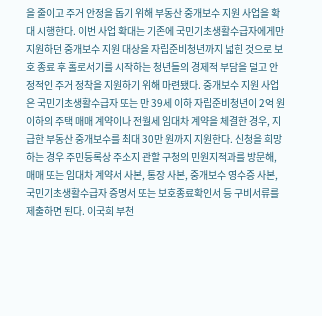을 줄이고 주거 안정을 돕기 위해 부동산 중개보수 지원 사업을 확대 시행한다. 이번 사업 확대는 기존에 국민기초생활수급자에게만 지원하던 중개보수 지원 대상을 자립준비청년까지 넓힌 것으로 보호 종료 후 홀로서기를 시작하는 청년들의 경제적 부담을 덜고 안정적인 주거 정착을 지원하기 위해 마련됐다. 중개보수 지원 사업은 국민기초생활수급자 또는 만 39세 이하 자립준비청년이 2억 원 이하의 주택 매매 계약이나 전월세 임대차 계약을 체결한 경우, 지급한 부동산 중개보수를 최대 30만 원까지 지원한다. 신청을 희망하는 경우 주민등록상 주소지 관할 구청의 민원지적과를 방문해, 매매 또는 임대차 계약서 사본, 통장 사본, 중개보수 영수증 사본, 국민기초생활수급자 증명서 또는 보호종료확인서 등 구비서류를 제출하면 된다. 이국희 부천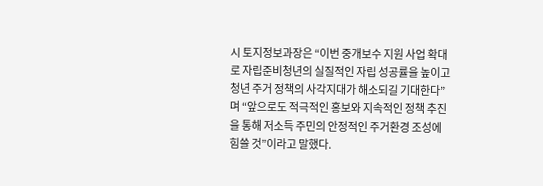시 토지정보과장은 “이번 중개보수 지원 사업 확대로 자립준비청년의 실질적인 자립 성공률을 높이고 청년 주거 정책의 사각지대가 해소되길 기대한다”며 “앞으로도 적극적인 홍보와 지속적인 정책 추진을 통해 저소득 주민의 안정적인 주거환경 조성에 힘쓸 것”이라고 말했다.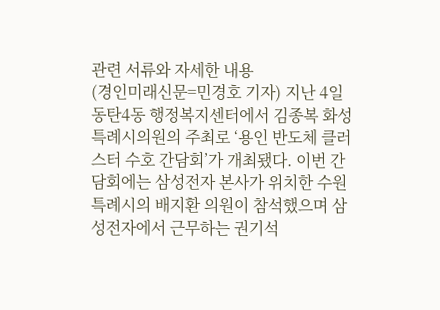관련 서류와 자세한 내용
(경인미래신문=민경호 기자) 지난 4일 동탄4동 행정복지센터에서 김종복 화성특례시의원의 주최로 ‘용인 반도체 클러스터 수호 간담회’가 개최됐다. 이번 간담회에는 삼성전자 본사가 위치한 수원특례시의 배지환 의원이 참석했으며 삼성전자에서 근무하는 권기석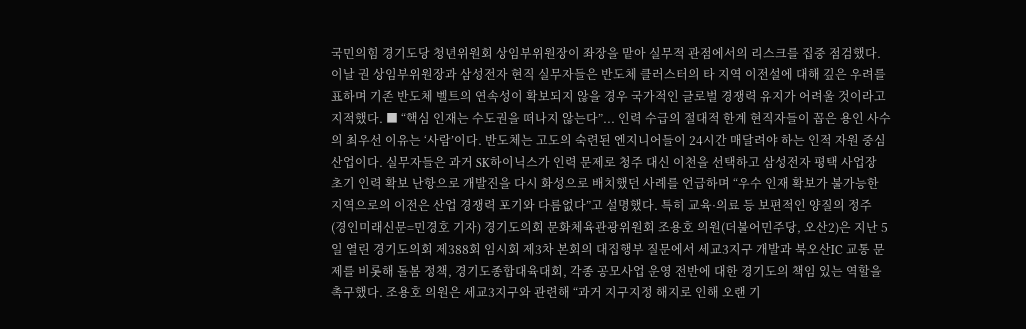국민의힘 경기도당 청년위원회 상임부위원장이 좌장을 맡아 실무적 관점에서의 리스크를 집중 점검했다. 이날 권 상임부위원장과 삼성전자 현직 실무자들은 반도체 클러스터의 타 지역 이전설에 대해 깊은 우려를 표하며 기존 반도체 벨트의 연속성이 확보되지 않을 경우 국가적인 글로벌 경쟁력 유지가 어려울 것이라고 지적했다. ■ “핵심 인재는 수도권을 떠나지 않는다”... 인력 수급의 절대적 한계 현직자들이 꼽은 용인 사수의 최우선 이유는 ‘사람’이다. 반도체는 고도의 숙련된 엔지니어들이 24시간 매달려야 하는 인적 자원 중심 산업이다. 실무자들은 과거 SK하이닉스가 인력 문제로 청주 대신 이천을 선택하고 삼성전자 평택 사업장 초기 인력 확보 난항으로 개발진을 다시 화성으로 배치했던 사례를 언급하며 “우수 인재 확보가 불가능한 지역으로의 이전은 산업 경쟁력 포기와 다름없다”고 설명했다. 특히 교육·의료 등 보편적인 양질의 정주
(경인미래신문=민경호 기자) 경기도의회 문화체육관광위원회 조용호 의원(더불어민주당, 오산2)은 지난 5일 열린 경기도의회 제388회 임시회 제3차 본회의 대집행부 질문에서 세교3지구 개발과 북오산IC 교통 문제를 비롯해 돌봄 정책, 경기도종합대육대회, 각종 공모사업 운영 전반에 대한 경기도의 책임 있는 역할을 촉구했다. 조용호 의원은 세교3지구와 관련해 “과거 지구지정 해지로 인해 오랜 기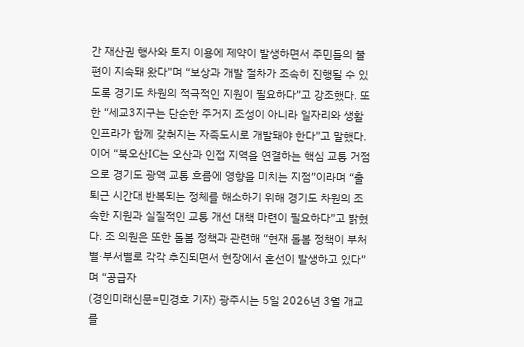간 재산권 행사와 토지 이용에 제약이 발생하면서 주민들의 불편이 지속돼 왔다”며 “보상과 개발 절차가 조속히 진행될 수 있도록 경기도 차원의 적극적인 지원이 필요하다”고 강조했다. 또한 “세교3지구는 단순한 주거지 조성이 아니라 일자리와 생활 인프라가 함께 갖춰지는 자족도시로 개발돼야 한다”고 말했다. 이어 “북오산IC는 오산과 인접 지역을 연결하는 핵심 교통 거점으로 경기도 광역 교통 흐름에 영향을 미치는 지점”이라며 “출퇴근 시간대 반복되는 정체를 해소하기 위해 경기도 차원의 조속한 지원과 실질적인 교통 개선 대책 마련이 필요하다”고 밝혔다. 조 의원은 또한 돌봄 정책과 관련해 “현재 돌봄 정책이 부처별·부서별로 각각 추진되면서 현장에서 혼선이 발생하고 있다”며 “공급자
(경인미래신문=민경호 기자) 광주시는 5일 2026년 3월 개교를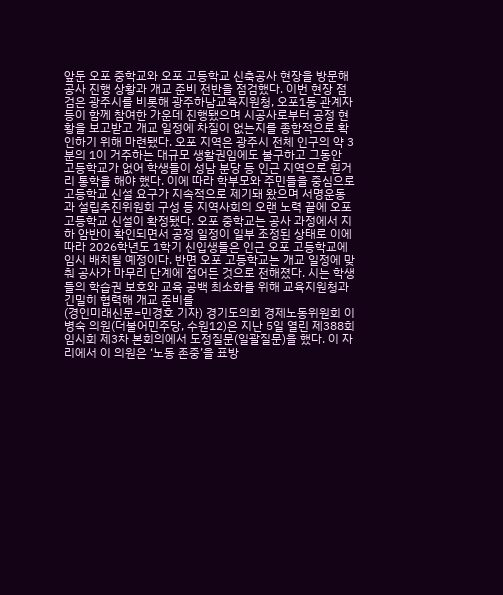앞둔 오포 중학교와 오포 고등학교 신축공사 현장을 방문해 공사 진행 상황과 개교 준비 전반을 점검했다. 이번 현장 점검은 광주시를 비롯해 광주하남교육지원청, 오포1동 관계자 등이 함께 참여한 가운데 진행됐으며 시공사로부터 공정 현황을 보고받고 개교 일정에 차질이 없는지를 종합적으로 확인하기 위해 마련됐다. 오포 지역은 광주시 전체 인구의 약 3분의 1이 거주하는 대규모 생활권임에도 불구하고 그동안 고등학교가 없어 학생들이 성남 분당 등 인근 지역으로 원거리 통학을 해야 했다. 이에 따라 학부모와 주민들을 중심으로 고등학교 신설 요구가 지속적으로 제기돼 왔으며 서명운동과 설립추진위원회 구성 등 지역사회의 오랜 노력 끝에 오포 고등학교 신설이 확정됐다. 오포 중학교는 공사 과정에서 지하 암반이 확인되면서 공정 일정이 일부 조정된 상태로 이에 따라 2026학년도 1학기 신입생들은 인근 오포 고등학교에 임시 배치될 예정이다. 반면 오포 고등학교는 개교 일정에 맞춰 공사가 마무리 단계에 접어든 것으로 전해졌다. 시는 학생들의 학습권 보호와 교육 공백 최소화를 위해 교육지원청과 긴밀히 협력해 개교 준비를
(경인미래신문=민경호 기자) 경기도의회 경제노동위원회 이병숙 의원(더불어민주당, 수원12)은 지난 5일 열린 제388회 임시회 제3차 본회의에서 도정질문(일괄질문)을 했다. 이 자리에서 이 의원은 ‘노동 존중’을 표방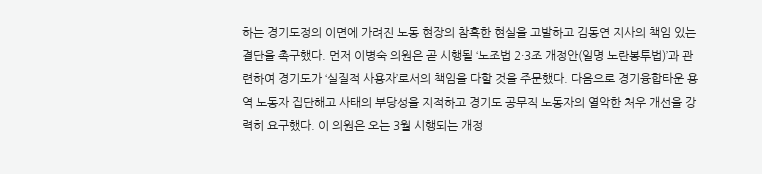하는 경기도정의 이면에 가려진 노동 현장의 참혹한 현실을 고발하고 김동연 지사의 책임 있는 결단을 촉구했다. 먼저 이병숙 의원은 곧 시행될 ‘노조법 2·3조 개정안(일명 노란봉투법)’과 관련하여 경기도가 ‘실질적 사용자’로서의 책임을 다할 것을 주문했다. 다음으로 경기융합타운 용역 노동자 집단해고 사태의 부당성을 지적하고 경기도 공무직 노동자의 열악한 처우 개선을 강력히 요구했다. 이 의원은 오는 3월 시행되는 개정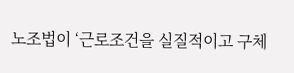노조법이 ‘근로조건을 실질적이고 구체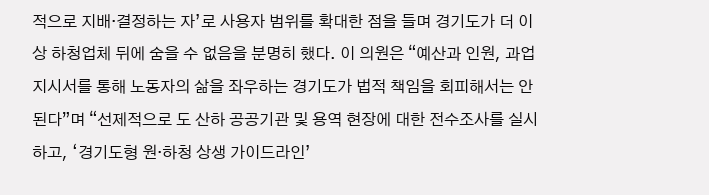적으로 지배·결정하는 자’로 사용자 범위를 확대한 점을 들며 경기도가 더 이상 하청업체 뒤에 숨을 수 없음을 분명히 했다. 이 의원은 “예산과 인원, 과업지시서를 통해 노동자의 삶을 좌우하는 경기도가 법적 책임을 회피해서는 안 된다”며 “선제적으로 도 산하 공공기관 및 용역 현장에 대한 전수조사를 실시하고, ‘경기도형 원·하청 상생 가이드라인’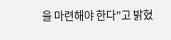을 마련해야 한다”고 밝혔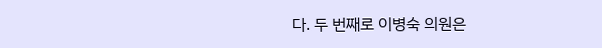다. 두 번째로 이병숙 의원은